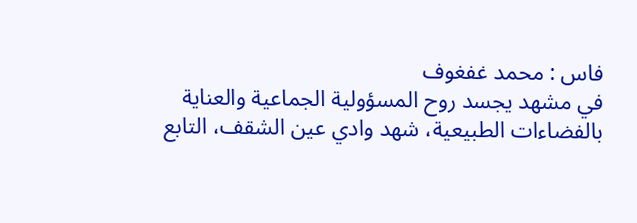فاس : محمد غفغوف
في مشهد يجسد روح المسؤولية الجماعية والعناية بالفضاءات الطبيعية، شهد وادي عين الشقف، التابع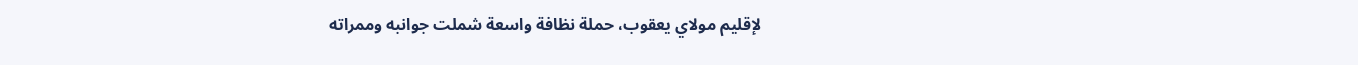لإقليم مولاي يعقوب، حملة نظافة واسعة شملت جوانبه وممراته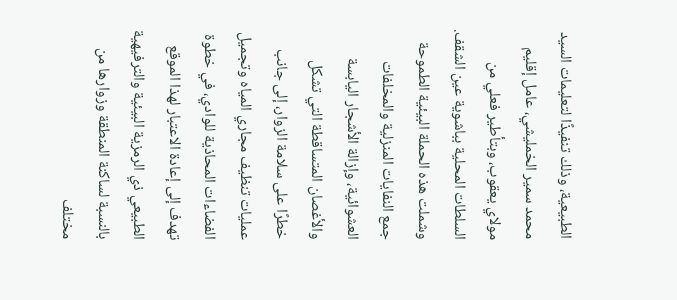الطبيعية، وذلك تنفيذًا لتعليمات السيد محمد سمير الخمليشي، عامل إقليم مولاي يعقوب، وبتأطير فعلي من السلطات المحلية بباشوية عين الشقف.
وشملت هذه الحملة البيئية الطموحة جمع النفايات المنزلية والمخلفات العشوائية، وإزالة الأشجار اليابسة والأغصان المتساقطة التي تشكل خطرًا على سلامة الزوار، إلى جانب عمليات تنظيف مجاري المياه وتجميل الفضاءات المحاذية للوادي، في خطوة تهدف إلى إعادة الاعتبار لهذا الموقع الطبيعي ذي الرمزية البيئية والترفيهية بالنسبة لساكنة المنطقة وزوارها من مختلف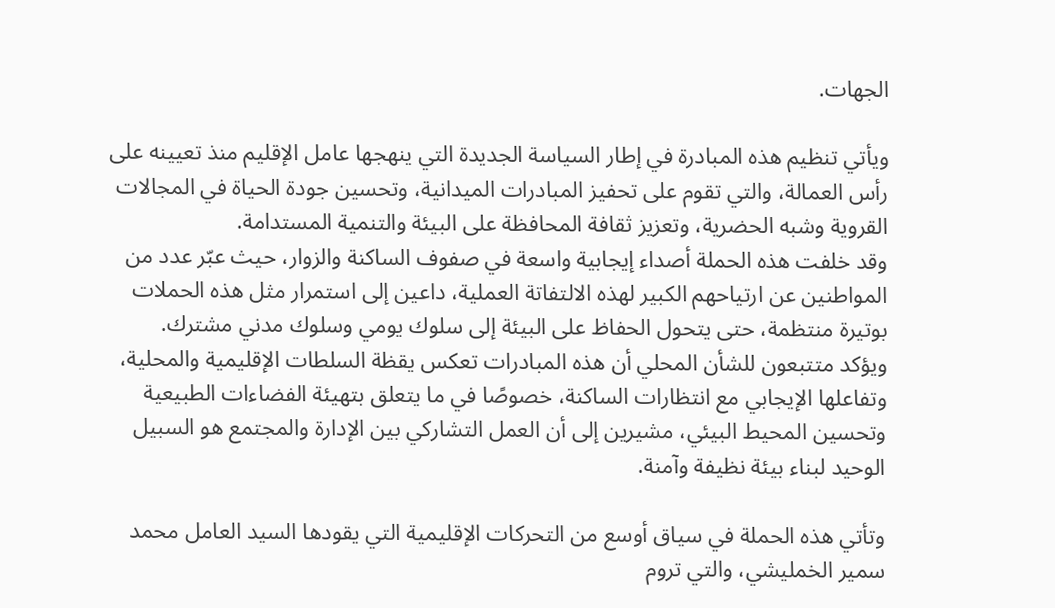الجهات.

ويأتي تنظيم هذه المبادرة في إطار السياسة الجديدة التي ينهجها عامل الإقليم منذ تعيينه على رأس العمالة، والتي تقوم على تحفيز المبادرات الميدانية، وتحسين جودة الحياة في المجالات القروية وشبه الحضرية، وتعزيز ثقافة المحافظة على البيئة والتنمية المستدامة.
وقد خلفت هذه الحملة أصداء إيجابية واسعة في صفوف الساكنة والزوار، حيث عبّر عدد من المواطنين عن ارتياحهم الكبير لهذه الالتفاتة العملية، داعين إلى استمرار مثل هذه الحملات بوتيرة منتظمة، حتى يتحول الحفاظ على البيئة إلى سلوك يومي وسلوك مدني مشترك.
ويؤكد متتبعون للشأن المحلي أن هذه المبادرات تعكس يقظة السلطات الإقليمية والمحلية، وتفاعلها الإيجابي مع انتظارات الساكنة، خصوصًا في ما يتعلق بتهيئة الفضاءات الطبيعية وتحسين المحيط البيئي، مشيرين إلى أن العمل التشاركي بين الإدارة والمجتمع هو السبيل الوحيد لبناء بيئة نظيفة وآمنة.

وتأتي هذه الحملة في سياق أوسع من التحركات الإقليمية التي يقودها السيد العامل محمد سمير الخمليشي، والتي تروم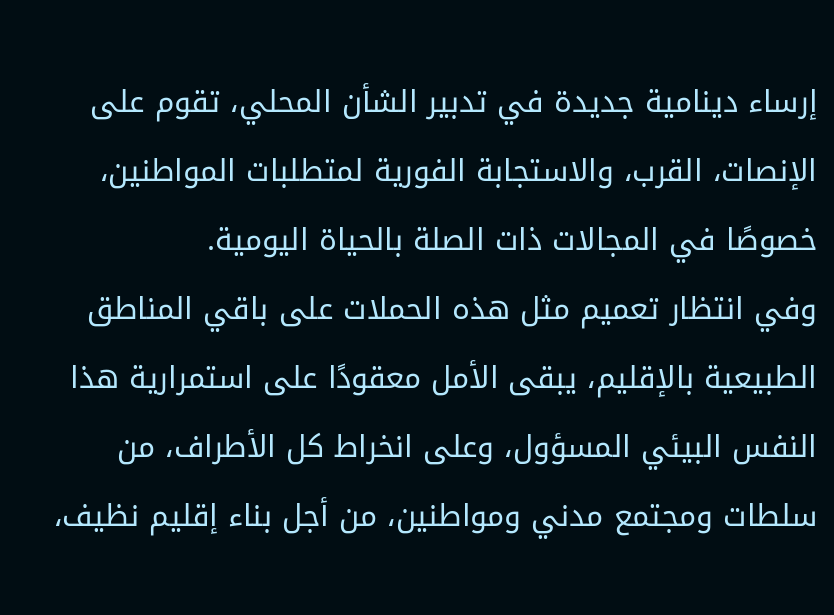إرساء دينامية جديدة في تدبير الشأن المحلي، تقوم على الإنصات، القرب، والاستجابة الفورية لمتطلبات المواطنين، خصوصًا في المجالات ذات الصلة بالحياة اليومية.
وفي انتظار تعميم مثل هذه الحملات على باقي المناطق الطبيعية بالإقليم، يبقى الأمل معقودًا على استمرارية هذا النفس البيئي المسؤول، وعلى انخراط كل الأطراف، من سلطات ومجتمع مدني ومواطنين، من أجل بناء إقليم نظيف،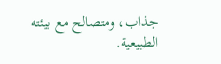جذاب، ومتصالح مع بيئته الطبيعية.